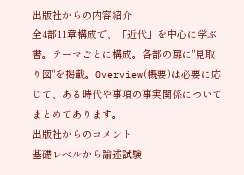出版社からの内容紹介
全4部11章構成で、「近代」を中心に学ぶ書。テーマごとに構成。各部の扉に"見取り図"を掲載。Overview(概要)は必要に応じて、ある時代や事項の事実関係についてまとめてあります。
出版社からのコメント
基礎レベルから論述試験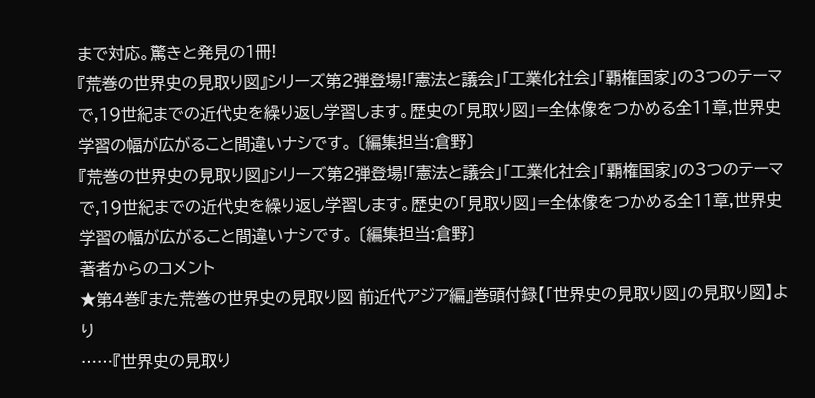まで対応。驚きと発見の1冊!
『荒巻の世界史の見取り図』シリーズ第2弾登場!「憲法と議会」「工業化社会」「覇権国家」の3つのテーマで,19世紀までの近代史を繰り返し学習します。歴史の「見取り図」=全体像をつかめる全11章,世界史学習の幅が広がること間違いナシです。 〔編集担当:倉野〕
『荒巻の世界史の見取り図』シリーズ第2弾登場!「憲法と議会」「工業化社会」「覇権国家」の3つのテーマで,19世紀までの近代史を繰り返し学習します。歴史の「見取り図」=全体像をつかめる全11章,世界史学習の幅が広がること間違いナシです。 〔編集担当:倉野〕
著者からのコメント
★第4巻『また荒巻の世界史の見取り図 前近代アジア編』巻頭付録【「世界史の見取り図」の見取り図】より
……『世界史の見取り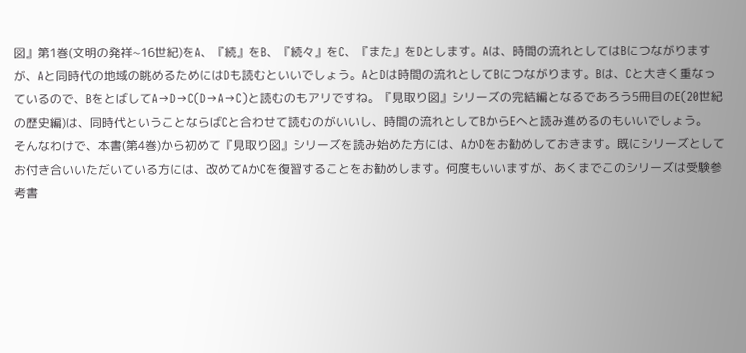図』第1巻(文明の発祥~16世紀)をA、『続』をB、『続々』をC、『また』をDとします。Aは、時間の流れとしてはBにつながりますが、Aと同時代の地域の眺めるためにはDも読むといいでしょう。AとDは時間の流れとしてBにつながります。Bは、Cと大きく重なっているので、BをとばしてA→D→C(D→A→C)と読むのもアリですね。『見取り図』シリーズの完結編となるであろう5冊目のE(20世紀の歴史編)は、同時代ということならばCと合わせて読むのがいいし、時間の流れとしてBからEへと読み進めるのもいいでしょう。
そんなわけで、本書(第4巻)から初めて『見取り図』シリーズを読み始めた方には、AかDをお勧めしておきます。既にシリーズとしてお付き合いいただいている方には、改めてAかCを復習することをお勧めします。何度もいいますが、あくまでこのシリーズは受験参考書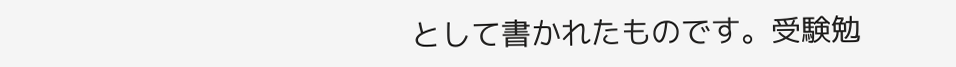として書かれたものです。受験勉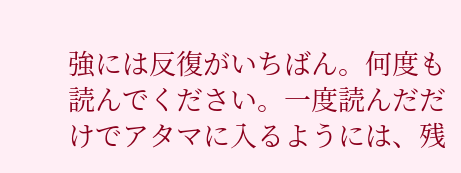強には反復がいちばん。何度も読んでください。一度読んだだけでアタマに入るようには、残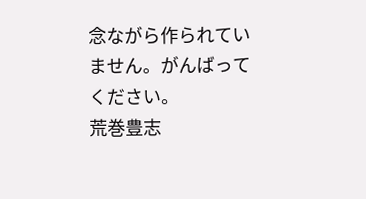念ながら作られていません。がんばってください。
荒巻豊志